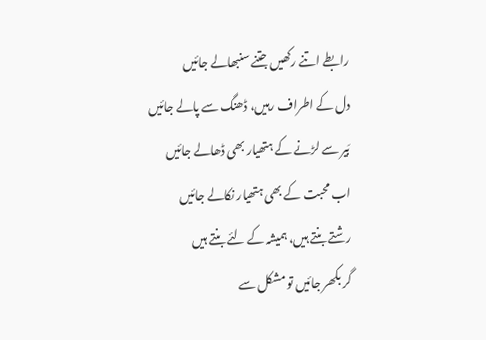رابطے اتنے رکھیں جتنے سنبھالے جائیں
دل کے اطراف رہیں، ڈھنگ سے پالے جائیں
بَیر سے لڑنے کے ہتھیار بھی ڈھالے جائیں
اب محبت کے بھی ہتھیار نکالے جائیں
رشتے بنتے ہیں، ہمیشہ کے لئے بنتے ہیں
گر بکھر جائیں تو مشکل سے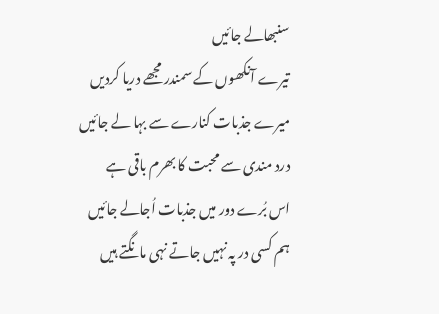سنبھالے جائیں
تیرے آنکھوں کے سمندر مجھے دریا کردیں
میرے جذبات کنارے سے بہا لے جائیں
درد مندی سے محبت کا بھرم باقی ہے
اس بُرے دور میں جذبات اُجالے جائیں
ہم کسی در پہ نہیں جاتے نہی مانگتے ہیں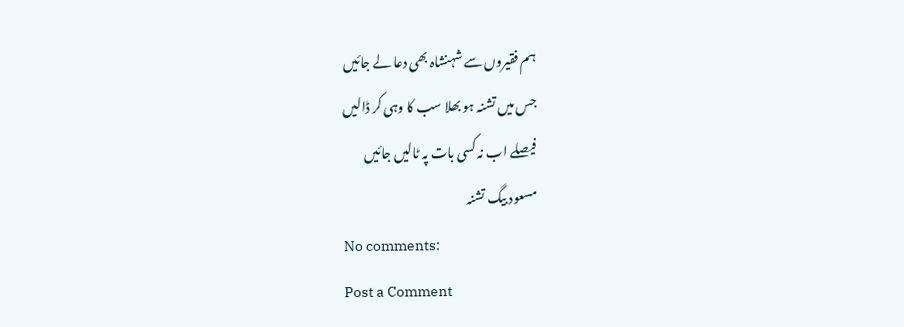ہم فقیروں سے شہنشاہ بھی دعا لے جائیں
جس میں تشنہ ہو بھلا سب کا وہی کر ڈالیں
فیصلے اب نہ کسی بات پہ ٹالیں جائیں
مسعود بیگ تشنہ
No comments:
Post a Comment